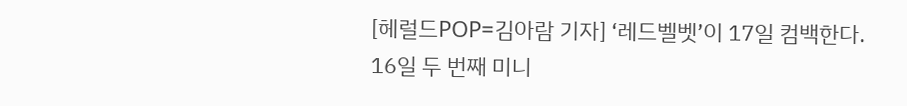[헤럴드POP=김아람 기자] ‘레드벨벳’이 17일 컴백한다.
16일 두 번째 미니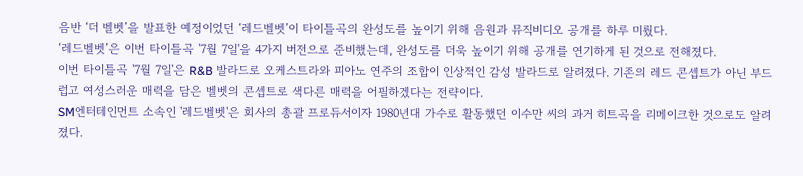음반 ‘더 벨벳’을 발표한 예정이었던 ‘레드벨벳’이 타이틀곡의 완성도를 높이기 위해 음원과 뮤직비디오 공개를 하루 미뤘다.
‘레드벨벳’은 이번 타이틀곡 '7월 7일'을 4가지 버전으로 준비했는데, 완성도를 더욱 높이기 위해 공개를 연기하게 된 것으로 전해졌다.
이번 타이틀곡 '7월 7일'은 R&B 발라드로 오케스트라와 피아노 연주의 조합이 인상적인 감성 발라드로 알려졌다. 기존의 레드 콘셉트가 아닌 부드럽고 여성스러운 매력을 담은 벨벳의 콘셉트로 색다른 매력을 어필하겠다는 전략이다.
SM엔터테인먼트 소속인 '레드벨벳'은 회사의 총괄 프로듀서이자 1980년대 가수로 활동했던 이수만 씨의 과거 히트곡을 리메이크한 것으로도 알려졌다.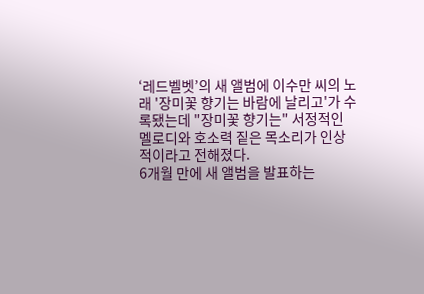‘레드벨벳’의 새 앨범에 이수만 씨의 노래 '장미꽃 향기는 바람에 날리고'가 수록됐는데 "장미꽃 향기는" 서정적인 멜로디와 호소력 짙은 목소리가 인상적이라고 전해졌다.
6개월 만에 새 앨범을 발표하는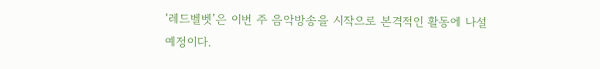‘레드벨벳’은 이번 주 음악방송을 시작으로 본격적인 활동에 나설 예정이다.